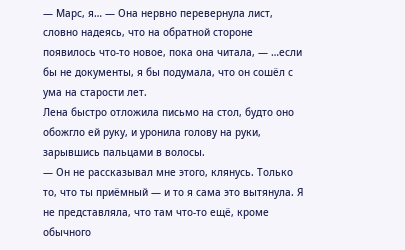— Марс, я… — Она нервно перевернула лист, словно надеясь, что на обратной стороне появилось что-то новое, пока она читала, — …если бы не документы, я бы подумала, что он сошёл с ума на старости лет.
Лена быстро отложила письмо на стол, будто оно обожгло ей руку, и уронила голову на руки, зарывшись пальцами в волосы.
— Он не рассказывал мне этого, клянусь. Только то, что ты приёмный — и то я сама это вытянула. Я не представляла, что там что-то ещё, кроме обычного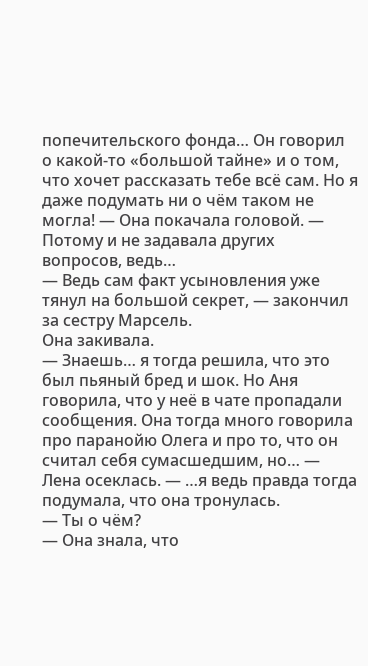попечительского фонда… Он говорил о какой-то «большой тайне» и о том, что хочет рассказать тебе всё сам. Но я даже подумать ни о чём таком не могла! — Она покачала головой. — Потому и не задавала других вопросов, ведь…
— Ведь сам факт усыновления уже тянул на большой секрет, — закончил за сестру Марсель.
Она закивала.
— Знаешь… я тогда решила, что это был пьяный бред и шок. Но Аня говорила, что у неё в чате пропадали сообщения. Она тогда много говорила про паранойю Олега и про то, что он считал себя сумасшедшим, но… — Лена осеклась. — …я ведь правда тогда подумала, что она тронулась.
— Ты о чём?
— Она знала, что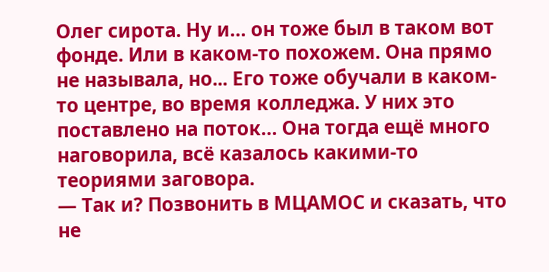Олег сирота. Ну и… он тоже был в таком вот фонде. Или в каком-то похожем. Она прямо не называла, но... Его тоже обучали в каком-то центре, во время колледжа. У них это поставлено на поток… Она тогда ещё много наговорила, всё казалось какими-то теориями заговора.
— Так и? Позвонить в МЦАМОС и сказать, что не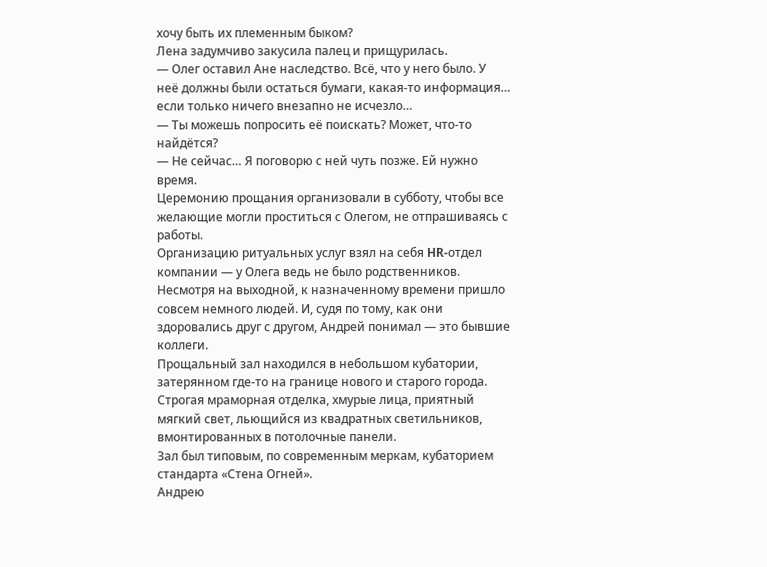хочу быть их племенным быком?
Лена задумчиво закусила палец и прищурилась.
— Олег оставил Ане наследство. Всё, что у него было. У неё должны были остаться бумаги, какая-то информация… если только ничего внезапно не исчезло…
— Ты можешь попросить её поискать? Может, что-то найдётся?
— Не сейчас… Я поговорю с ней чуть позже. Ей нужно время.
Церемонию прощания организовали в субботу, чтобы все желающие могли проститься с Олегом, не отпрашиваясь с работы.
Организацию ритуальных услуг взял на себя HR-отдел компании — у Олега ведь не было родственников.
Несмотря на выходной, к назначенному времени пришло совсем немного людей. И, судя по тому, как они здоровались друг с другом, Андрей понимал — это бывшие коллеги.
Прощальный зал находился в небольшом кубатории, затерянном где-то на границе нового и старого города. Строгая мраморная отделка, хмурые лица, приятный мягкий свет, льющийся из квадратных светильников, вмонтированных в потолочные панели.
Зал был типовым, по современным меркам, кубаторием стандарта «Стена Огней».
Андрею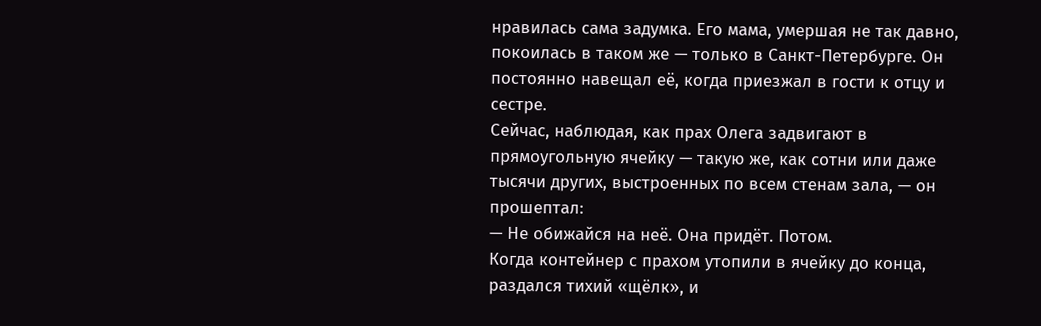нравилась сама задумка. Его мама, умершая не так давно, покоилась в таком же — только в Санкт-Петербурге. Он постоянно навещал её, когда приезжал в гости к отцу и сестре.
Сейчас, наблюдая, как прах Олега задвигают в прямоугольную ячейку — такую же, как сотни или даже тысячи других, выстроенных по всем стенам зала, — он прошептал:
— Не обижайся на неё. Она придёт. Потом.
Когда контейнер с прахом утопили в ячейку до конца, раздался тихий «щёлк», и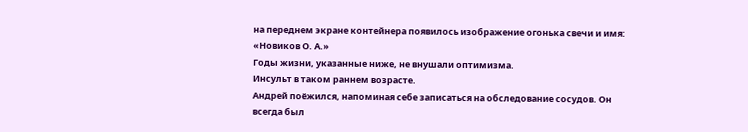на переднем экране контейнера появилось изображение огонька свечи и имя:
«Новиков О. А.»
Годы жизни, указанные ниже, не внушали оптимизма.
Инсульт в таком раннем возрасте.
Андрей поёжился, напоминая себе записаться на обследование сосудов. Он всегда был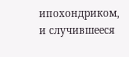ипохондриком, и случившееся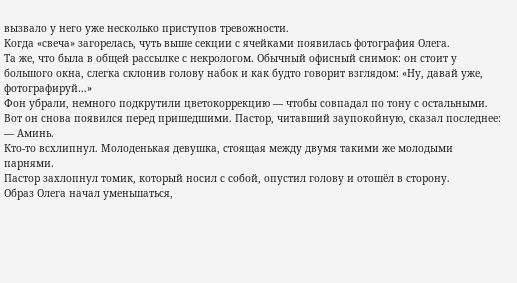вызвало у него уже несколько приступов тревожности.
Когда «свеча» загорелась, чуть выше секции с ячейками появилась фотография Олега.
Та же, что была в общей рассылке с некрологом. Обычный офисный снимок: он стоит у большого окна, слегка склонив голову набок и как будто говорит взглядом: «Ну, давай уже, фотографируй…»
Фон убрали, немного подкрутили цветокоррекцию — чтобы совпадал по тону с остальными.
Вот он снова появился перед пришедшими. Пастор, читавший заупокойную, сказал последнее:
— Аминь.
Кто-то всхлипнул. Молоденькая девушка, стоящая между двумя такими же молодыми парнями.
Пастор захлопнул томик, который носил с собой, опустил голову и отошёл в сторону.
Образ Олега начал уменьшаться,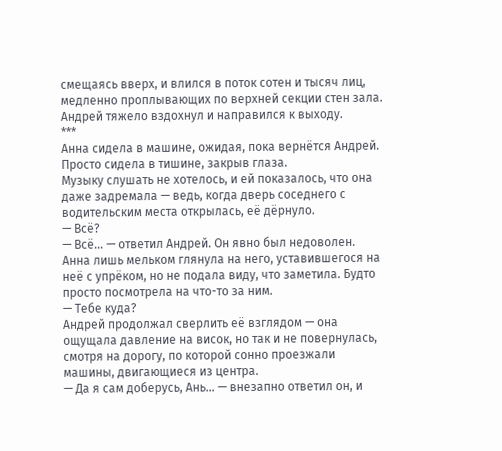смещаясь вверх, и влился в поток сотен и тысяч лиц, медленно проплывающих по верхней секции стен зала.
Андрей тяжело вздохнул и направился к выходу.
***
Анна сидела в машине, ожидая, пока вернётся Андрей.
Просто сидела в тишине, закрыв глаза.
Музыку слушать не хотелось, и ей показалось, что она даже задремала — ведь, когда дверь соседнего с водительским места открылась, её дёрнуло.
— Всё?
— Всё… — ответил Андрей. Он явно был недоволен.
Анна лишь мельком глянула на него, уставившегося на неё с упрёком, но не подала виду, что заметила. Будто просто посмотрела на что-то за ним.
— Тебе куда?
Андрей продолжал сверлить её взглядом — она ощущала давление на висок, но так и не повернулась, смотря на дорогу, по которой сонно проезжали машины, двигающиеся из центра.
— Да я сам доберусь, Ань… — внезапно ответил он, и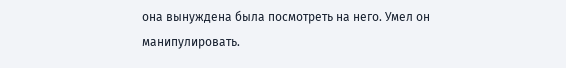она вынуждена была посмотреть на него. Умел он манипулировать.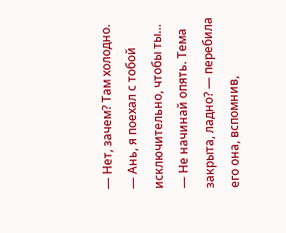— Нет, зачем? Там холодно.
— Ань, я поехал с тобой исключительно, чтобы ты…
— Не начинай опять. Тема закрыта, ладно? — перебила его она, вспомнив,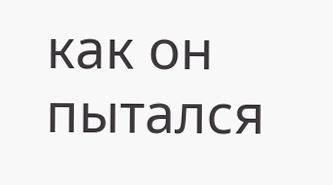как он пытался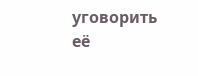уговорить её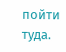пойти туда.